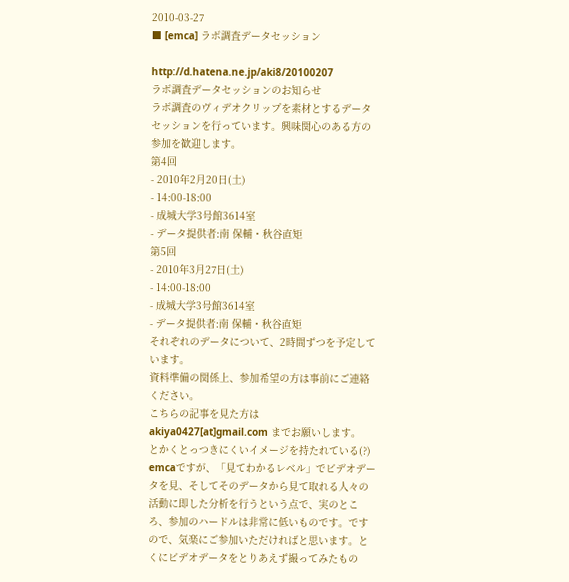2010-03-27
■ [emca] ラボ調査データセッション

http://d.hatena.ne.jp/aki8/20100207
ラボ調査データセッションのお知らせ
ラボ調査のヴィデオクリップを素材とするデータセッションを行っています。興味関心のある方の参加を歓迎します。
第4回
- 2010年2月20日(土)
- 14:00-18:00
- 成城大学3号館3614室
- データ提供者:南 保輔・秋谷直矩
第5回
- 2010年3月27日(土)
- 14:00-18:00
- 成城大学3号館3614室
- データ提供者:南 保輔・秋谷直矩
それぞれのデータについて、2時間ずつを予定しています。
資料準備の関係上、参加希望の方は事前にご連絡ください。
こちらの記事を見た方は akiya0427[at]gmail.com までお願いします。
とかくとっつきにくいイメージを持たれている(?) emcaですが、「見てわかるレベル」でビデオデータを見、そしてそのデータから見て取れる人々の活動に即した分析を行うという点で、実のところ、参加のハードルは非常に低いものです。ですので、気楽にご参加いただければと思います。とくにビデオデータをとりあえず撮ってみたもの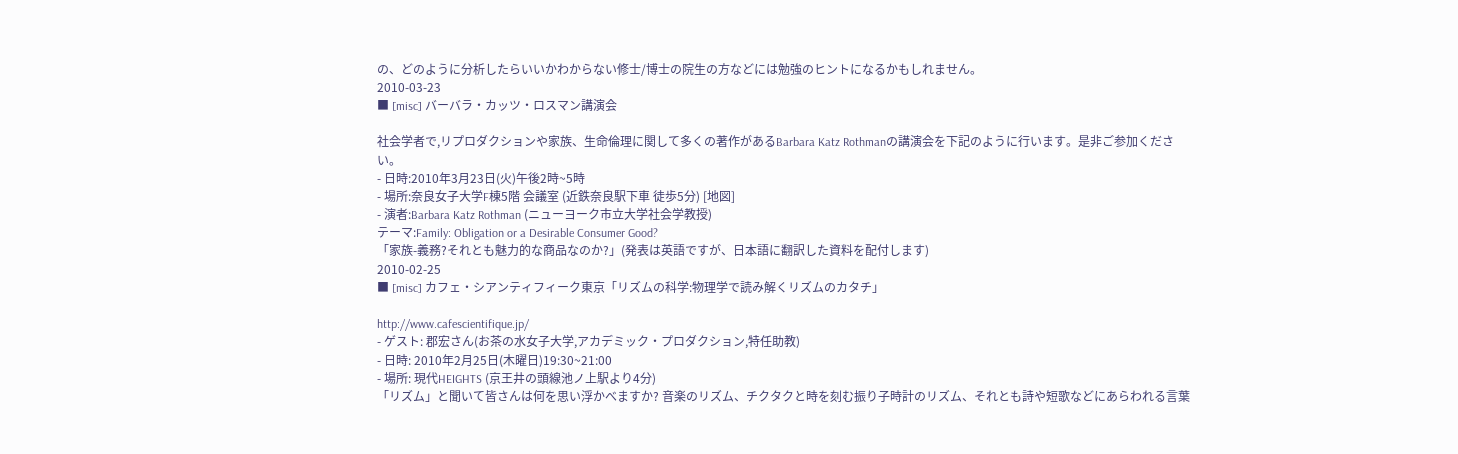の、どのように分析したらいいかわからない修士/博士の院生の方などには勉強のヒントになるかもしれません。
2010-03-23
■ [misc] バーバラ・カッツ・ロスマン講演会

社会学者で,リプロダクションや家族、生命倫理に関して多くの著作があるBarbara Katz Rothmanの講演会を下記のように行います。是非ご参加ください。
- 日時:2010年3月23日(火)午後2時~5時
- 場所:奈良女子大学F棟5階 会議室 (近鉄奈良駅下車 徒歩5分) [地図]
- 演者:Barbara Katz Rothman (ニューヨーク市立大学社会学教授)
テーマ:Family: Obligation or a Desirable Consumer Good?
「家族-義務?それとも魅力的な商品なのか?」(発表は英語ですが、日本語に翻訳した資料を配付します)
2010-02-25
■ [misc] カフェ・シアンティフィーク東京「リズムの科学:物理学で読み解くリズムのカタチ」

http://www.cafescientifique.jp/
- ゲスト: 郡宏さん(お茶の水女子大学,アカデミック・プロダクション,特任助教)
- 日時: 2010年2月25日(木曜日)19:30~21:00
- 場所: 現代HEIGHTS (京王井の頭線池ノ上駅より4分)
「リズム」と聞いて皆さんは何を思い浮かべますか? 音楽のリズム、チクタクと時を刻む振り子時計のリズム、それとも詩や短歌などにあらわれる言葉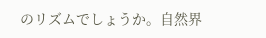のリズムでしょうか。自然界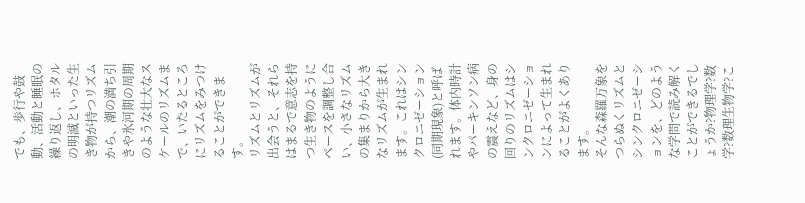でも、歩行や鼓動、活動と睡眠の繰り返し、ホタルの明滅といった生き物が持つリズムから、潮の満ち引きや氷河期の周期のような壮大なスケールのリズムまで、いたるところにリズムをみつけることができます。
リズムとリズムが出会うと、それらはまるで意志を持つ生き物のようにペースを調整し合い、小さなリズムの集まりから大きなリズムが生まれます。これはシンクロニゼーション(同期現象)と呼ばれます。体内時計やパーキンソン病の震えなど、身の回りのリズムはシンクロニゼーションによって生まれることがよくあります。
そんな森羅万象をつらぬくリズムとシンクロニゼーションを、どのような学問で読み解くことができるでしょうか?物理学?数学?数理生物学?こ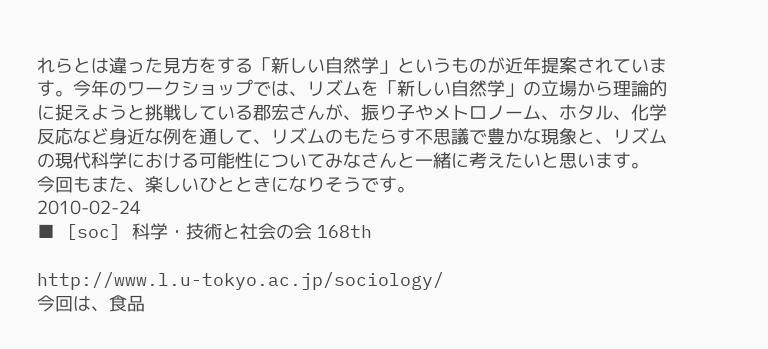れらとは違った見方をする「新しい自然学」というものが近年提案されています。今年のワークショップでは、リズムを「新しい自然学」の立場から理論的に捉えようと挑戦している郡宏さんが、振り子やメトロノーム、ホタル、化学反応など身近な例を通して、リズムのもたらす不思議で豊かな現象と、リズムの現代科学における可能性についてみなさんと一緒に考えたいと思います。
今回もまた、楽しいひとときになりそうです。
2010-02-24
■ [soc] 科学・技術と社会の会 168th

http://www.l.u-tokyo.ac.jp/sociology/
今回は、食品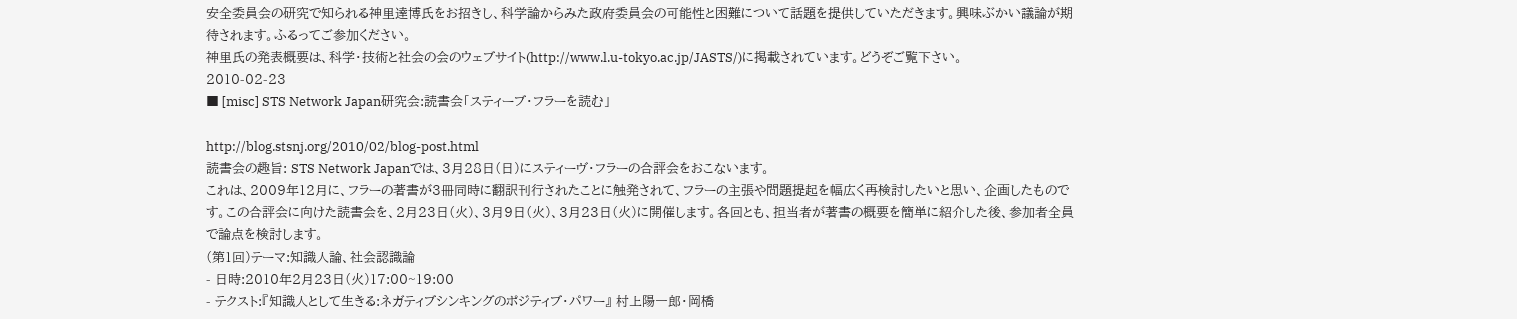安全委員会の研究で知られる神里達博氏をお招きし、科学論からみた政府委員会の可能性と困難について話題を提供していただきます。興味ぶかい議論が期待されます。ふるってご参加ください。
神里氏の発表概要は、科学・技術と社会の会のウェブサイト(http://www.l.u-tokyo.ac.jp/JASTS/)に掲載されています。どうぞご覧下さい。
2010-02-23
■ [misc] STS Network Japan研究会:読書会「スティーブ・フラーを読む」

http://blog.stsnj.org/2010/02/blog-post.html
読書会の趣旨: STS Network Japanでは、3月28日(日)にスティーヴ・フラーの合評会をおこないます。
これは、2009年12月に、フラーの著書が3冊同時に翻訳刊行されたことに触発されて、フラーの主張や問題提起を幅広く再検討したいと思い、企画したものです。この合評会に向けた読書会を、2月23日(火)、3月9日(火)、3月23日(火)に開催します。各回とも、担当者が著書の概要を簡単に紹介した後、参加者全員で論点を検討します。
(第1回)テーマ:知識人論、社会認識論
- 日時:2010年2月23日(火)17:00~19:00
- テクスト:『知識人として生きる:ネガティブシンキングのポジティブ・パワー』 村上陽一郎・岡橋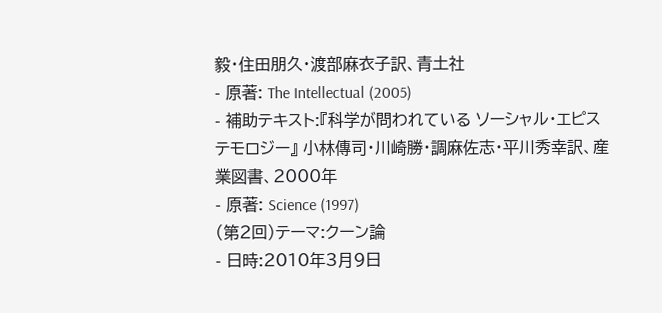毅・住田朋久・渡部麻衣子訳、青土社
- 原著: The Intellectual (2005)
- 補助テキスト:『科学が問われている ソーシャル・エピステモロジー』 小林傳司・川崎勝・調麻佐志・平川秀幸訳、産業図書、2000年
- 原著: Science (1997)
(第2回)テーマ:クーン論
- 日時:2010年3月9日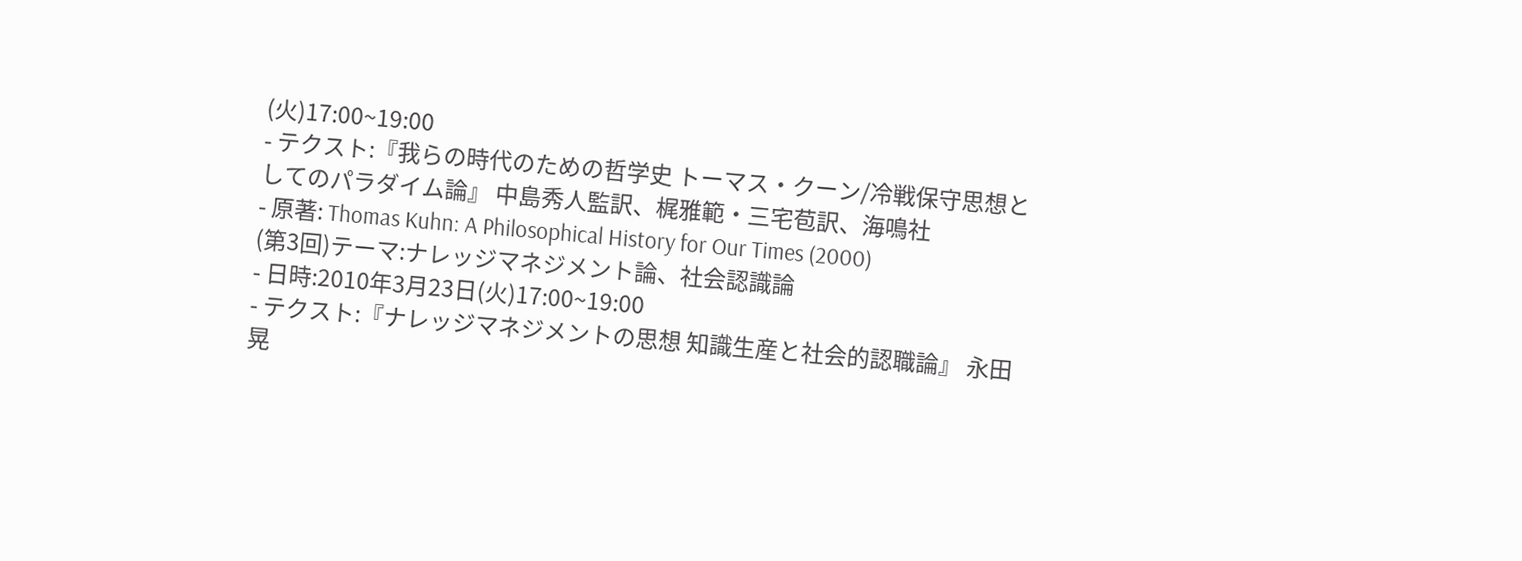(火)17:00~19:00
- テクスト:『我らの時代のための哲学史 トーマス・クーン/冷戦保守思想としてのパラダイム論』 中島秀人監訳、梶雅範・三宅苞訳、海鳴社
- 原著: Thomas Kuhn: A Philosophical History for Our Times (2000)
(第3回)テーマ:ナレッジマネジメント論、社会認識論
- 日時:2010年3月23日(火)17:00~19:00
- テクスト:『ナレッジマネジメントの思想 知識生産と社会的認職論』 永田晃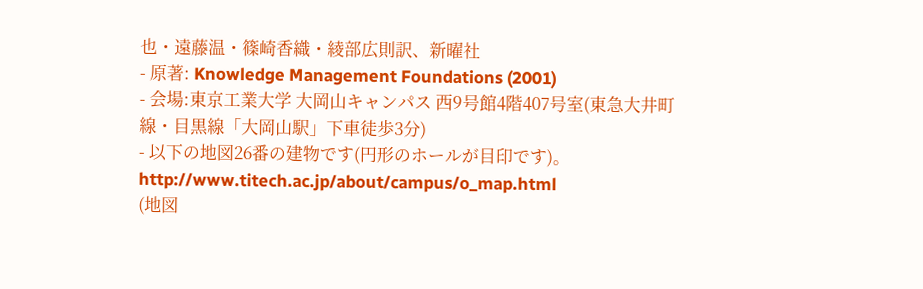也・遠藤温・篠崎香織・綾部広則訳、新曜社
- 原著: Knowledge Management Foundations (2001)
- 会場:東京工業大学 大岡山キャンパス 西9号館4階407号室(東急大井町線・目黒線「大岡山駅」下車徒歩3分)
- 以下の地図26番の建物です(円形のホールが目印です)。
http://www.titech.ac.jp/about/campus/o_map.html
(地図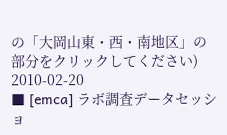の「大岡山東・西・南地区」の部分をクリックしてください)
2010-02-20
■ [emca] ラボ調査データセッショ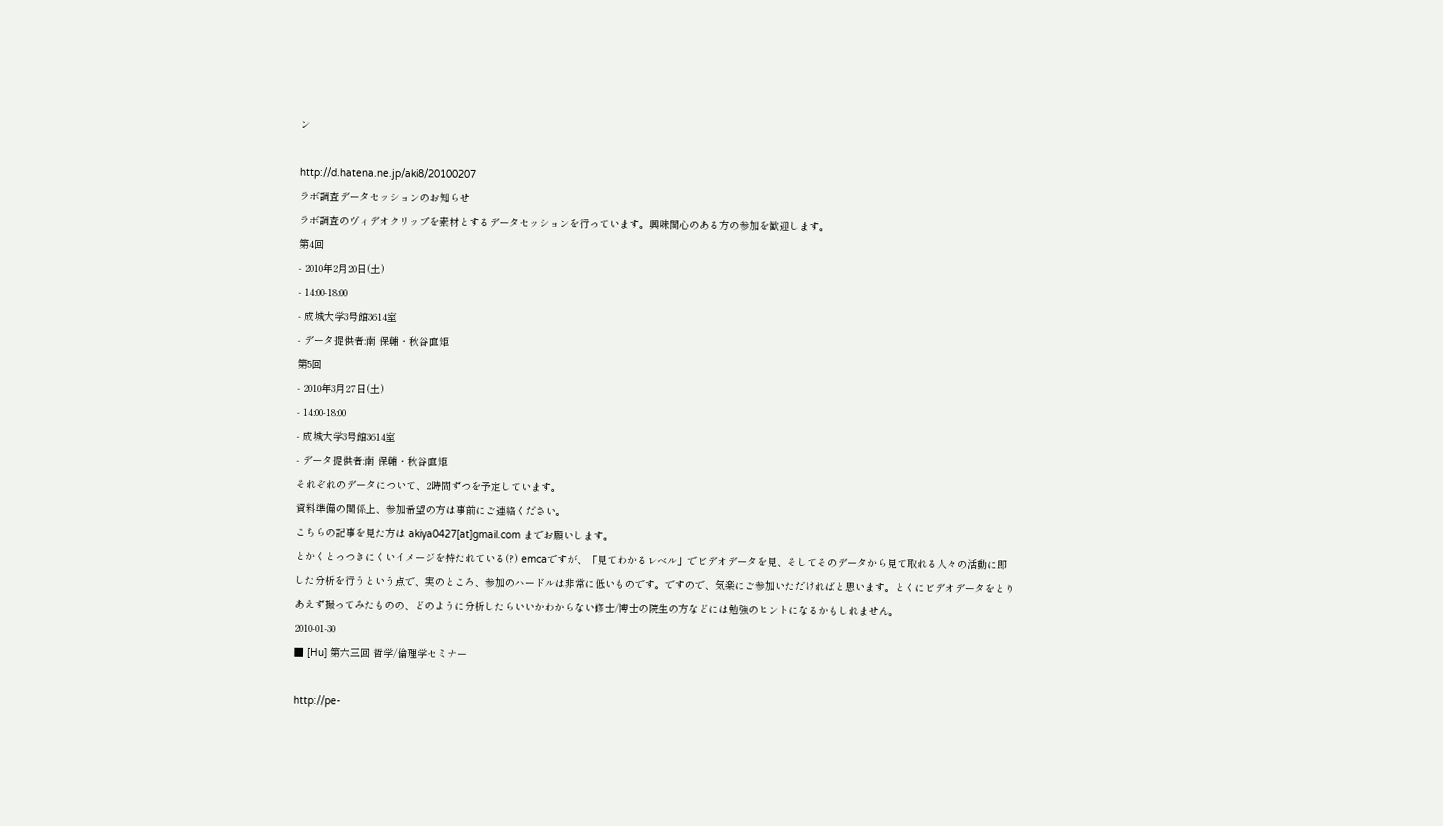ン

http://d.hatena.ne.jp/aki8/20100207
ラボ調査データセッションのお知らせ
ラボ調査のヴィデオクリップを素材とするデータセッションを行っています。興味関心のある方の参加を歓迎します。
第4回
- 2010年2月20日(土)
- 14:00-18:00
- 成城大学3号館3614室
- データ提供者:南 保輔・秋谷直矩
第5回
- 2010年3月27日(土)
- 14:00-18:00
- 成城大学3号館3614室
- データ提供者:南 保輔・秋谷直矩
それぞれのデータについて、2時間ずつを予定しています。
資料準備の関係上、参加希望の方は事前にご連絡ください。
こちらの記事を見た方は akiya0427[at]gmail.com までお願いします。
とかくとっつきにくいイメージを持たれている(?) emcaですが、「見てわかるレベル」でビデオデータを見、そしてそのデータから見て取れる人々の活動に即した分析を行うという点で、実のところ、参加のハードルは非常に低いものです。ですので、気楽にご参加いただければと思います。とくにビデオデータをとりあえず撮ってみたものの、どのように分析したらいいかわからない修士/博士の院生の方などには勉強のヒントになるかもしれません。
2010-01-30
■ [Hu] 第六三回 哲学/倫理学セミナー

http://pe-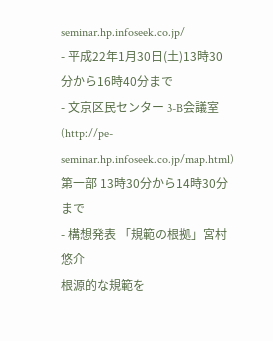seminar.hp.infoseek.co.jp/
- 平成22年1月30日(土)13時30分から16時40分まで
- 文京区民センター 3-B会議室 (http://pe-seminar.hp.infoseek.co.jp/map.html)
第一部 13時30分から14時30分まで
- 構想発表 「規範の根拠」宮村 悠介
根源的な規範を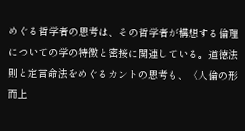めぐる哲学者の思考は、その哲学者が構想する倫理についての学の特徴と密接に関連している。道徳法則と定言命法をめぐるカントの思考も、〈人倫の形而上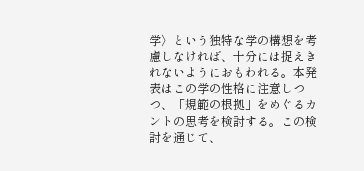学〉という独特な学の構想を考慮しなければ、十分には捉えきれないようにおもわれる。本発表はこの学の性格に注意しつつ、「規範の根拠」をめぐるカントの思考を検討する。この検討を通じて、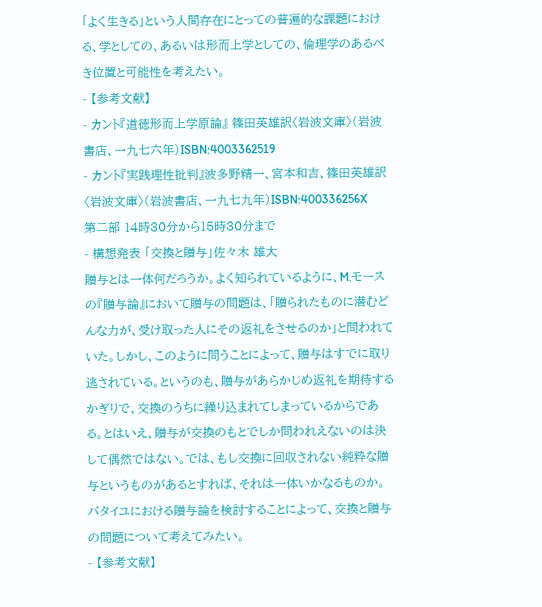「よく生きる」という人間存在にとっての普遍的な課題における、学としての、あるいは形而上学としての、倫理学のあるべき位置と可能性を考えたい。
- 【参考文献】
- カント『道徳形而上学原論』 篠田英雄訳〈岩波文庫〉(岩波書店、一九七六年)ISBN:4003362519
- カント『実践理性批判』波多野精一、宮本和吉、篠田英雄訳〈岩波文庫〉(岩波書店、一九七九年)ISBN:400336256X
第二部 14時30分から15時30分まで
- 構想発表 「交換と贈与」佐々木 雄大
贈与とは一体何だろうか。よく知られているように、M.モースの『贈与論』において贈与の問題は、「贈られたものに潜むどんな力が、受け取った人にその返礼をさせるのか」と問われていた。しかし、このように問うことによって、贈与はすでに取り逃されている。というのも、贈与があらかじめ返礼を期待するかぎりで、交換のうちに繰り込まれてしまっているからである。とはいえ、贈与が交換のもとでしか問われえないのは決して偶然ではない。では、もし交換に回収されない純粋な贈与というものがあるとすれば、それは一体いかなるものか。バタイユにおける贈与論を検討することによって、交換と贈与の問題について考えてみたい。
- 【参考文献】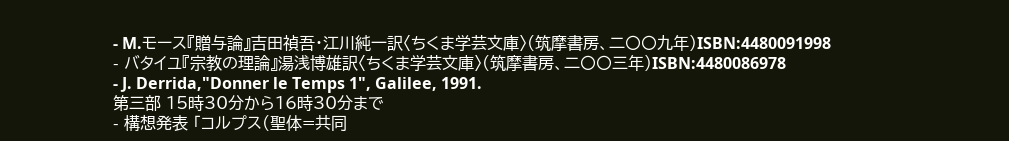- M.モース『贈与論』吉田禎吾・江川純一訳〈ちくま学芸文庫〉(筑摩書房、二〇〇九年)ISBN:4480091998
- バタイユ『宗教の理論』湯浅博雄訳〈ちくま学芸文庫〉(筑摩書房、二〇〇三年)ISBN:4480086978
- J. Derrida,"Donner le Temps 1", Galilee, 1991.
第三部 15時30分から16時30分まで
- 構想発表 「コルプス(聖体=共同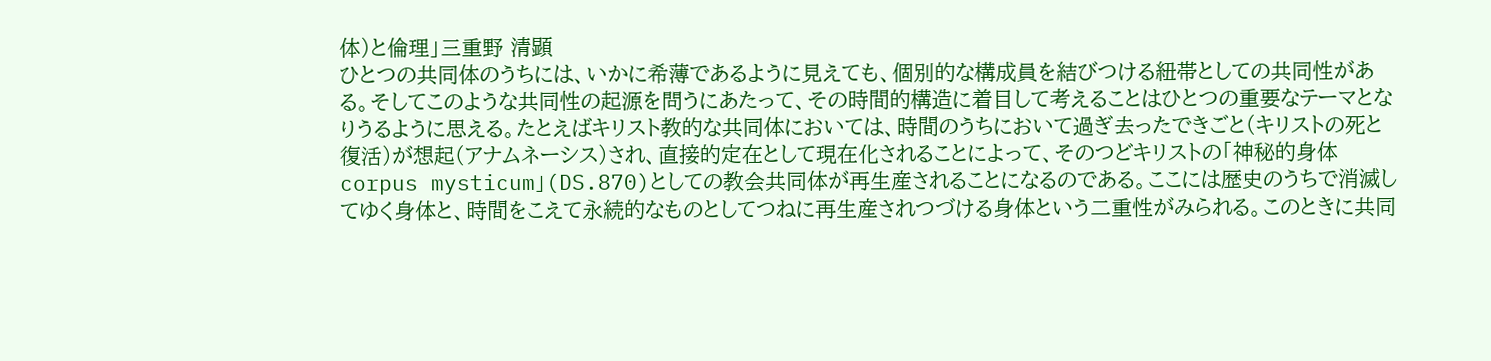体)と倫理」三重野 清顕
ひとつの共同体のうちには、いかに希薄であるように見えても、個別的な構成員を結びつける紐帯としての共同性がある。そしてこのような共同性の起源を問うにあたって、その時間的構造に着目して考えることはひとつの重要なテーマとなりうるように思える。たとえばキリスト教的な共同体においては、時間のうちにおいて過ぎ去ったできごと(キリストの死と復活)が想起(アナムネーシス)され、直接的定在として現在化されることによって、そのつどキリストの「神秘的身体corpus mysticum」(DS.870)としての教会共同体が再生産されることになるのである。ここには歴史のうちで消滅してゆく身体と、時間をこえて永続的なものとしてつねに再生産されつづける身体という二重性がみられる。このときに共同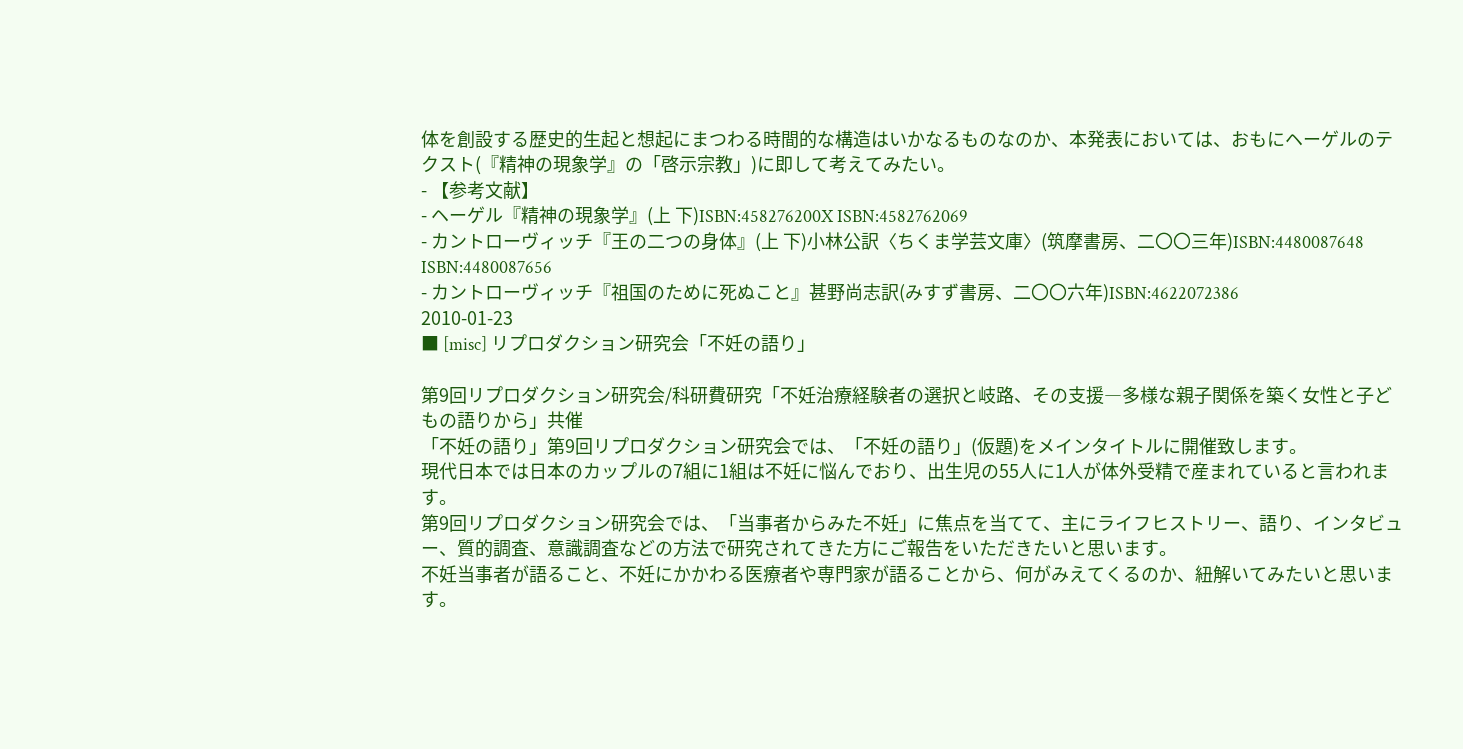体を創設する歴史的生起と想起にまつわる時間的な構造はいかなるものなのか、本発表においては、おもにヘーゲルのテクスト(『精神の現象学』の「啓示宗教」)に即して考えてみたい。
- 【参考文献】
- ヘーゲル『精神の現象学』(上 下)ISBN:458276200X ISBN:4582762069
- カントローヴィッチ『王の二つの身体』(上 下)小林公訳〈ちくま学芸文庫〉(筑摩書房、二〇〇三年)ISBN:4480087648 ISBN:4480087656
- カントローヴィッチ『祖国のために死ぬこと』甚野尚志訳(みすず書房、二〇〇六年)ISBN:4622072386
2010-01-23
■ [misc] リプロダクション研究会「不妊の語り」

第9回リプロダクション研究会/科研費研究「不妊治療経験者の選択と岐路、その支援―多様な親子関係を築く女性と子どもの語りから」共催
「不妊の語り」第9回リプロダクション研究会では、「不妊の語り」(仮題)をメインタイトルに開催致します。
現代日本では日本のカップルの7組に1組は不妊に悩んでおり、出生児の55人に1人が体外受精で産まれていると言われます。
第9回リプロダクション研究会では、「当事者からみた不妊」に焦点を当てて、主にライフヒストリー、語り、インタビュー、質的調査、意識調査などの方法で研究されてきた方にご報告をいただきたいと思います。
不妊当事者が語ること、不妊にかかわる医療者や専門家が語ることから、何がみえてくるのか、紐解いてみたいと思います。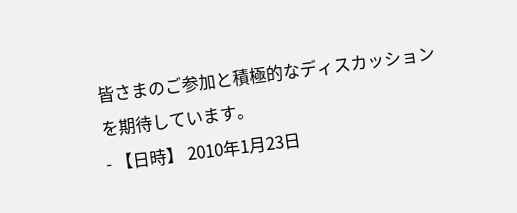皆さまのご参加と積極的なディスカッションを期待しています。
- 【日時】 2010年1月23日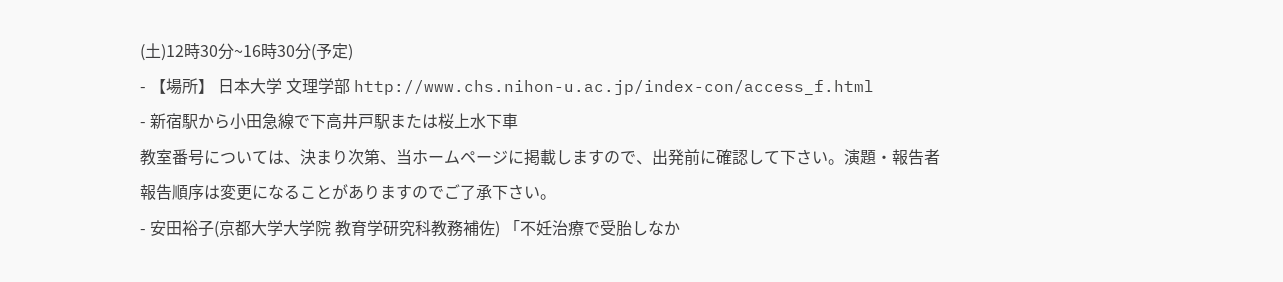(土)12時30分~16時30分(予定)
- 【場所】 日本大学 文理学部 http://www.chs.nihon-u.ac.jp/index-con/access_f.html
- 新宿駅から小田急線で下高井戸駅または桜上水下車
教室番号については、決まり次第、当ホームページに掲載しますので、出発前に確認して下さい。演題・報告者
報告順序は変更になることがありますのでご了承下さい。
- 安田裕子(京都大学大学院 教育学研究科教務補佐) 「不妊治療で受胎しなか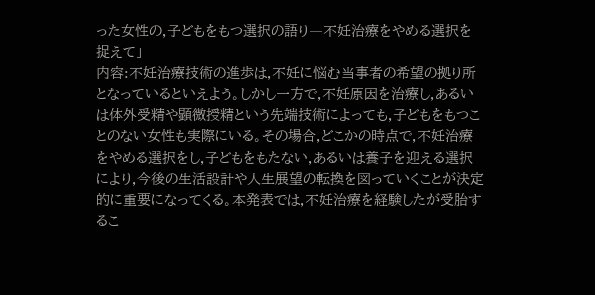った女性の,子どもをもつ選択の語り―不妊治療をやめる選択を捉えて」
内容:不妊治療技術の進歩は,不妊に悩む当事者の希望の拠り所となっているといえよう。しかし一方で,不妊原因を治療し,あるいは体外受精や顕微授精という先端技術によっても,子どもをもつことのない女性も実際にいる。その場合,どこかの時点で,不妊治療をやめる選択をし,子どもをもたない,あるいは養子を迎える選択により,今後の生活設計や人生展望の転換を図っていくことが決定的に重要になってくる。本発表では,不妊治療を経験したが受胎するこ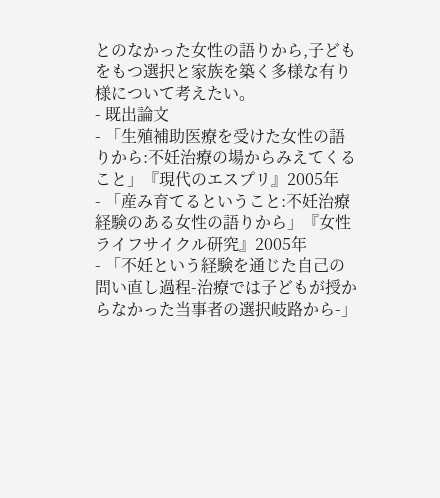とのなかった女性の語りから,子どもをもつ選択と家族を築く多様な有り様について考えたい。
- 既出論文
- 「生殖補助医療を受けた女性の語りから:不妊治療の場からみえてくること」『現代のエスプリ』2005年
- 「産み育てるということ:不妊治療経験のある女性の語りから」『女性ライフサイクル研究』2005年
- 「不妊という経験を通じた自己の問い直し過程-治療では子どもが授からなかった当事者の選択岐路から-」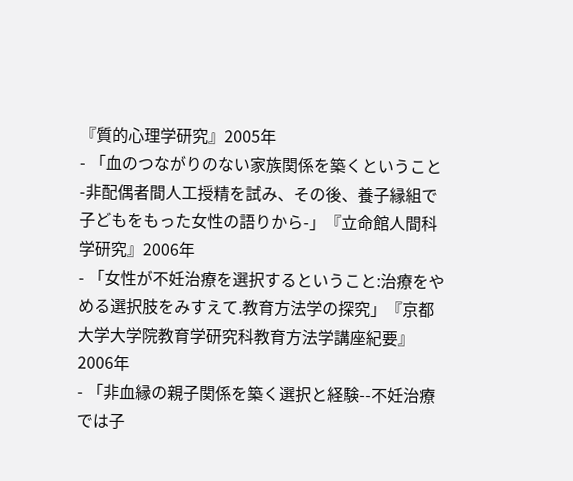『質的心理学研究』2005年
- 「血のつながりのない家族関係を築くということ-非配偶者間人工授精を試み、その後、養子縁組で子どもをもった女性の語りから-」『立命館人間科学研究』2006年
- 「女性が不妊治療を選択するということ:治療をやめる選択肢をみすえて.教育方法学の探究」『京都大学大学院教育学研究科教育方法学講座紀要』2006年
- 「非血縁の親子関係を築く選択と経験--不妊治療では子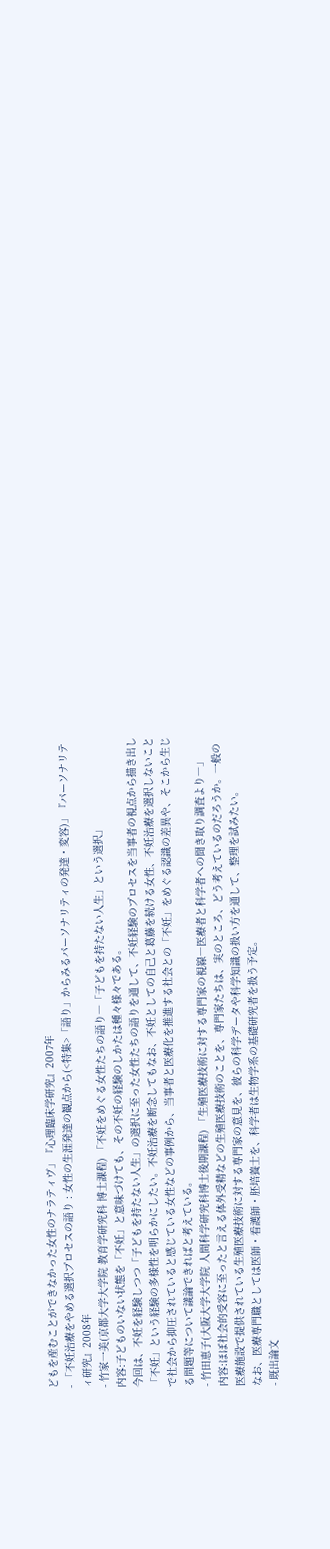どもを産むことができなかった女性のナラティヴ」『心理臨床学研究』2007年
- 「不妊治療をやめる選択プロセスの語り : 女性の生涯発達の観点から(<特集>「語り」からみるパーソナリティの発達・変容)」『パーソナリティ研究』2008年
- 竹家一美(京都大学大学院 教育学研究科 博士課程) 「不妊をめぐる女性たちの語り―「子どもを持たない人生」という選択」
内容:子どものいない状態を「不妊」と意味づけても、その不妊の経験のしかたは種々様々である。
今回は、不妊を経験しつつ「子どもを持たない人生」の選択に至った女性たちの語りを通して、不妊経験のプロセスを当事者の視点から描き出し「不妊」という経験の多様性を明らかにしたい。不妊治療を断念してもなお、不妊としての自己と葛藤を続ける女性、不妊治療を選択しないことで社会から抑圧されていると感じている女性などの事例から、当事者と医療化を推進する社会との「不妊」をめぐる認識の差異や、そこから生じる問題等について議論できればと考えている。
- 竹田恵子(大阪大学大学院 人間科学研究科博士後期課程) 「生殖医療技術に対する専門家の視線―医療者と科学者への聞き取り調査より―」
内容:ほぼ社会的受容に至ったと言える体外受精などの生殖医療技術のことを、専門家たちは、実のところ、どう考えているのだろうか。一般の医療施設で提供されている生殖医療技術に対する専門家の意見を、彼らの科学データや科学知識の扱い方を通して、整理を試みたい。
なお、医療専門職としては医師・看護師・胚培養士を、科学者は生物学系の基礎研究者を扱う予定。
- 既出論文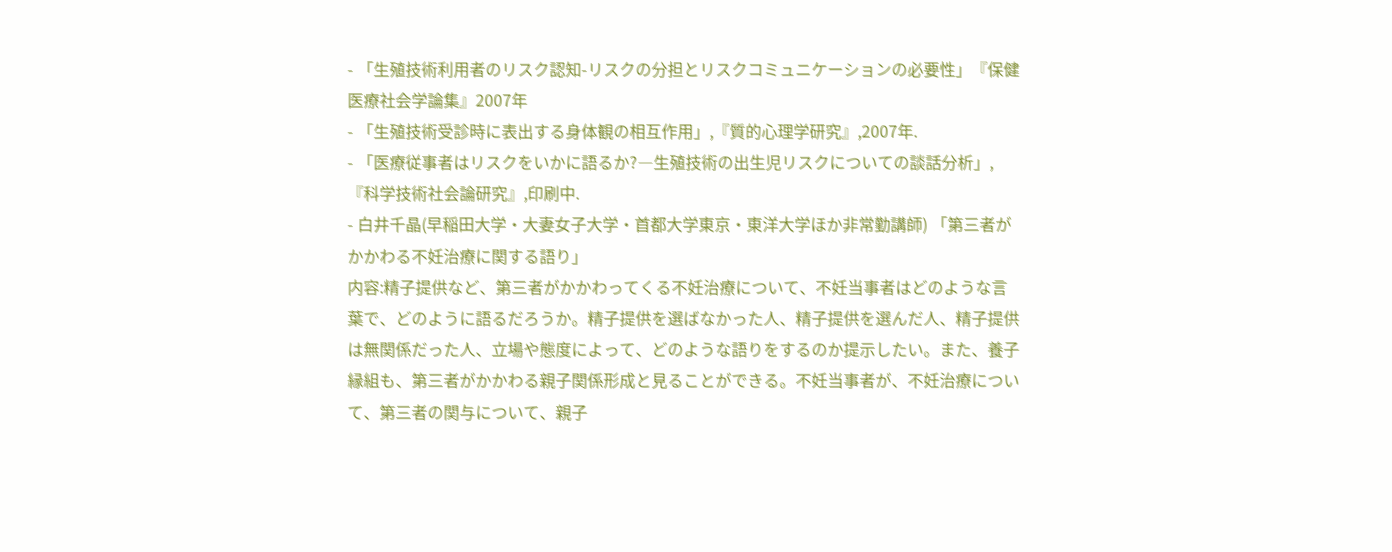- 「生殖技術利用者のリスク認知-リスクの分担とリスクコミュニケーションの必要性」『保健医療社会学論集』2007年
- 「生殖技術受診時に表出する身体観の相互作用」,『質的心理学研究』,2007年.
- 「医療従事者はリスクをいかに語るか?―生殖技術の出生児リスクについての談話分析」,『科学技術社会論研究』,印刷中.
- 白井千晶(早稲田大学・大妻女子大学・首都大学東京・東洋大学ほか非常勤講師) 「第三者がかかわる不妊治療に関する語り」
内容:精子提供など、第三者がかかわってくる不妊治療について、不妊当事者はどのような言葉で、どのように語るだろうか。精子提供を選ばなかった人、精子提供を選んだ人、精子提供は無関係だった人、立場や態度によって、どのような語りをするのか提示したい。また、養子縁組も、第三者がかかわる親子関係形成と見ることができる。不妊当事者が、不妊治療について、第三者の関与について、親子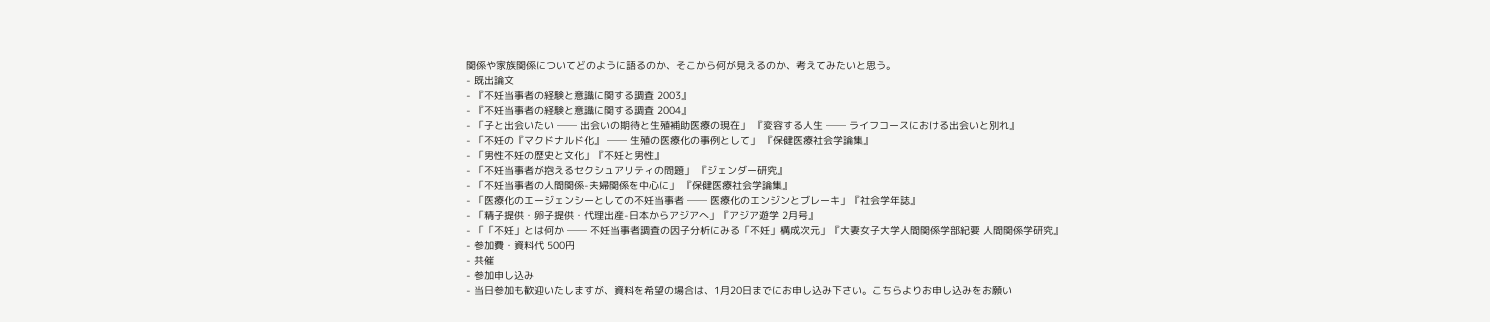関係や家族関係についてどのように語るのか、そこから何が見えるのか、考えてみたいと思う。
- 既出論文
- 『不妊当事者の経験と意識に関する調査 2003』
- 『不妊当事者の経験と意識に関する調査 2004』
- 「子と出会いたい ── 出会いの期待と生殖補助医療の現在」 『変容する人生 ── ライフコースにおける出会いと別れ』
- 「不妊の『マクドナルド化』 ── 生殖の医療化の事例として」 『保健医療社会学論集』
- 「男性不妊の歴史と文化」『不妊と男性』
- 「不妊当事者が抱えるセクシュアリティの問題」 『ジェンダー研究』
- 「不妊当事者の人間関係-夫婦関係を中心に」 『保健医療社会学論集』
- 「医療化のエージェンシーとしての不妊当事者 ── 医療化のエンジンとブレーキ」『社会学年誌』
- 「精子提供・卵子提供・代理出産-日本からアジアへ」『アジア遊学 2月号』
- 「「不妊」とは何か ── 不妊当事者調査の因子分析にみる「不妊」構成次元」『大妻女子大学人間関係学部紀要 人間関係学研究』
- 参加費・資料代 500円
- 共催
- 参加申し込み
- 当日参加も歓迎いたしますが、資料を希望の場合は、1月20日までにお申し込み下さい。こちらよりお申し込みをお願い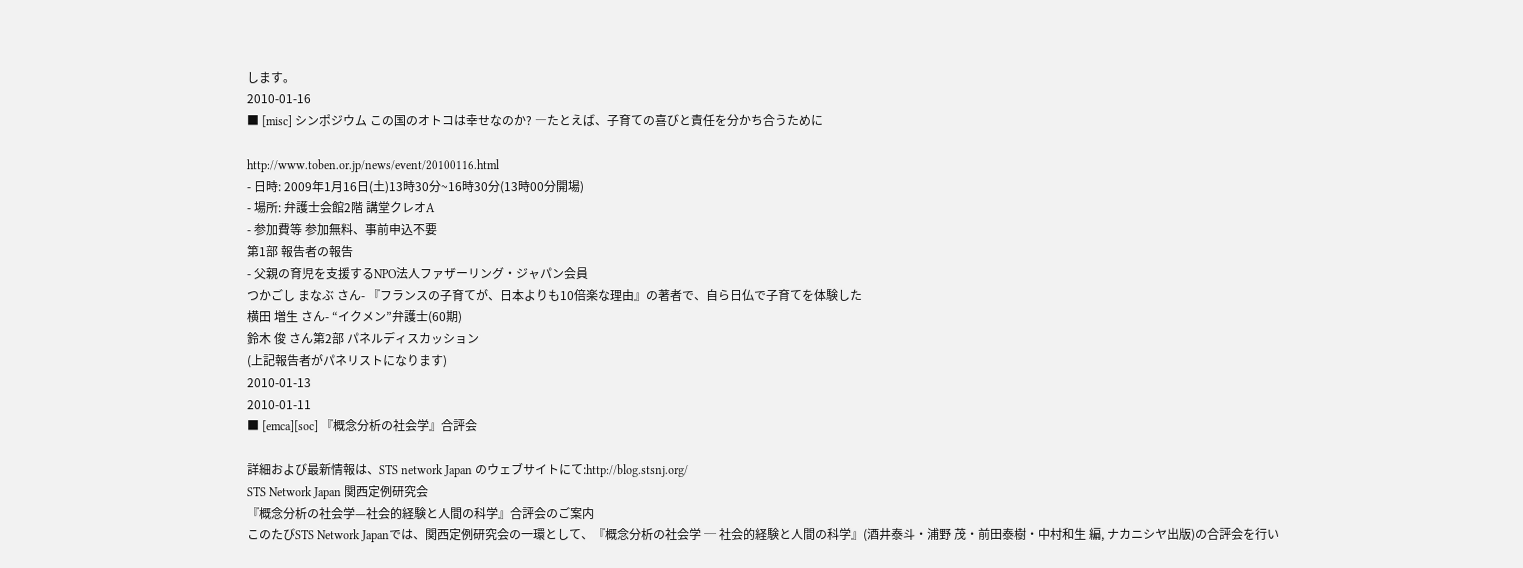します。
2010-01-16
■ [misc] シンポジウム この国のオトコは幸せなのか? ―たとえば、子育ての喜びと責任を分かち合うために

http://www.toben.or.jp/news/event/20100116.html
- 日時: 2009年1月16日(土)13時30分~16時30分(13時00分開場)
- 場所: 弁護士会館2階 講堂クレオA
- 参加費等 参加無料、事前申込不要
第1部 報告者の報告
- 父親の育児を支援するNPO法人ファザーリング・ジャパン会員
つかごし まなぶ さん- 『フランスの子育てが、日本よりも10倍楽な理由』の著者で、自ら日仏で子育てを体験した
横田 増生 さん- “イクメン”弁護士(60期)
鈴木 俊 さん第2部 パネルディスカッション
(上記報告者がパネリストになります)
2010-01-13
2010-01-11
■ [emca][soc] 『概念分析の社会学』合評会

詳細および最新情報は、STS network Japan のウェブサイトにて:http://blog.stsnj.org/
STS Network Japan 関西定例研究会
『概念分析の社会学—社会的経験と人間の科学』合評会のご案内
このたびSTS Network Japanでは、関西定例研究会の一環として、『概念分析の社会学 ─ 社会的経験と人間の科学』(酒井泰斗・浦野 茂・前田泰樹・中村和生 編, ナカニシヤ出版)の合評会を行い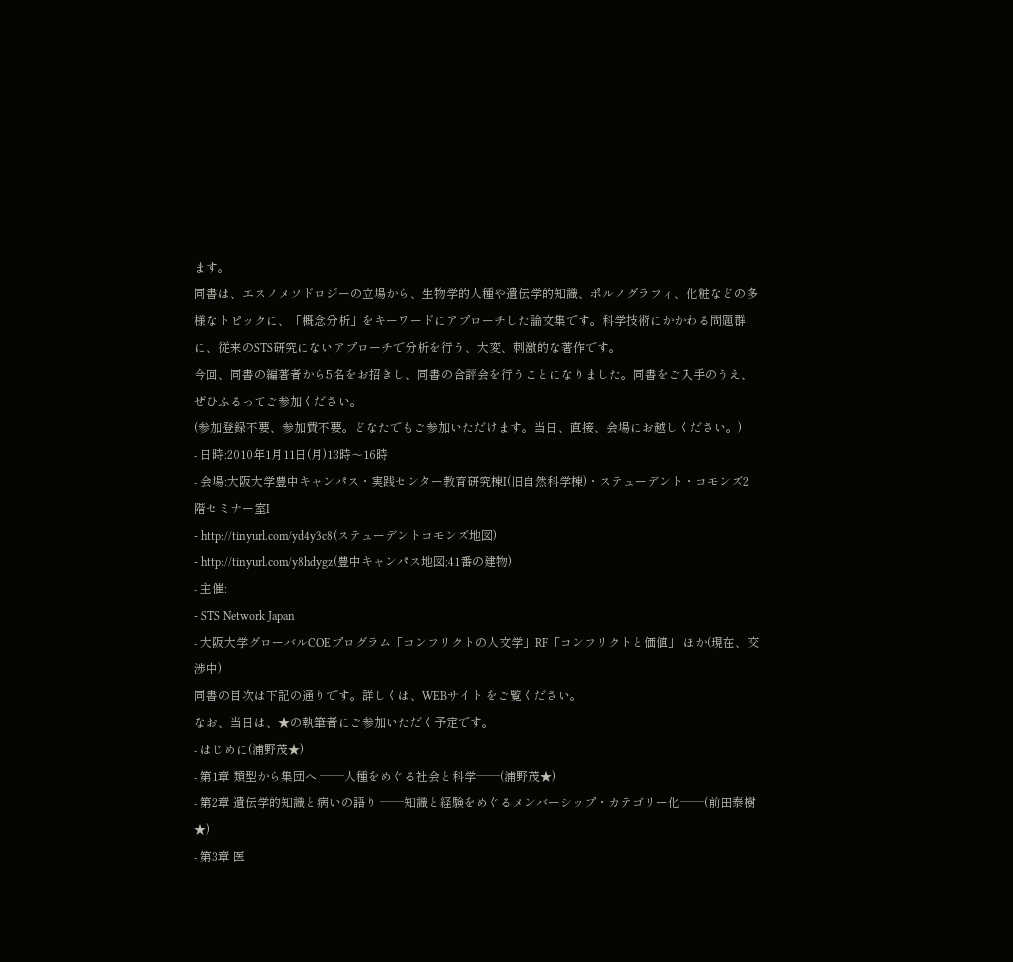ます。
同書は、エスノメソドロジーの立場から、生物学的人種や遺伝学的知識、ポルノグラフィ、化粧などの多様なトピックに、「概念分析」をキーワードにアプローチした論文集です。科学技術にかかわる問題群に、従来のSTS研究にないアプローチで分析を行う、大変、刺激的な著作です。
今回、同書の編著者から5名をお招きし、同書の合評会を行うことになりました。同書をご入手のうえ、ぜひふるってご参加ください。
(参加登録不要、参加費不要。どなたでもご参加いただけます。当日、直接、会場にお越しください。)
- 日時:2010年1月11日(月)13時〜16時
- 会場:大阪大学豊中キャンパス・実践センター教育研究棟I(旧自然科学棟)・ステューデント・コモンズ2階セミナー室I
- http://tinyurl.com/yd4y3c8(ステューデントコモンズ地図)
- http://tinyurl.com/y8hdygz(豊中キャンパス地図;41番の建物)
- 主催:
- STS Network Japan
- 大阪大学グローバルCOEプログラム「コンフリクトの人文学」RF「コンフリクトと価値」 ほか(現在、交渉中)
同書の目次は下記の通りです。詳しくは、WEBサイト をご覧ください。
なお、当日は、★の執筆者にご参加いただく予定です。
- はじめに(浦野茂★)
- 第1章 類型から集団へ ──人種をめぐる社会と科学──(浦野茂★)
- 第2章 遺伝学的知識と病いの語り ──知識と経験をめぐるメンバーシップ・カテゴリー化──(前田泰樹★)
- 第3章 医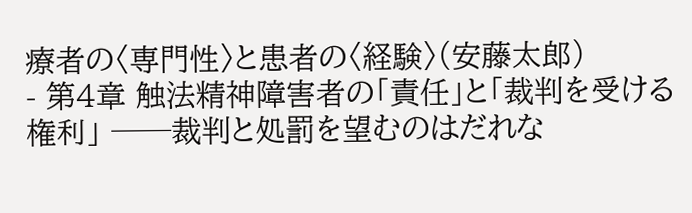療者の〈専門性〉と患者の〈経験〉(安藤太郎)
- 第4章 触法精神障害者の「責任」と「裁判を受ける権利」 ──裁判と処罰を望むのはだれな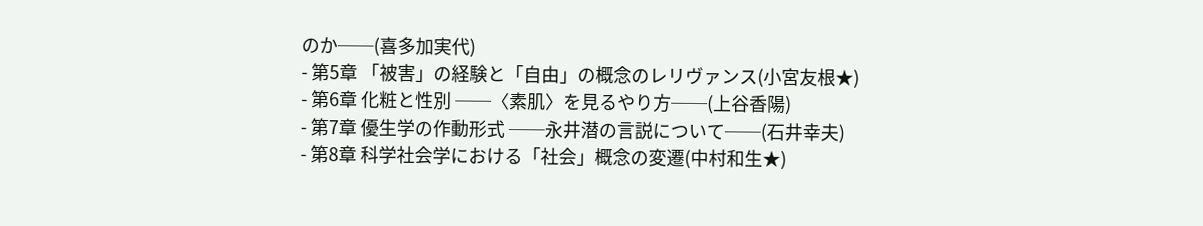のか──(喜多加実代)
- 第5章 「被害」の経験と「自由」の概念のレリヴァンス(小宮友根★)
- 第6章 化粧と性別 ──〈素肌〉を見るやり方──(上谷香陽)
- 第7章 優生学の作動形式 ──永井潜の言説について──(石井幸夫)
- 第8章 科学社会学における「社会」概念の変遷(中村和生★)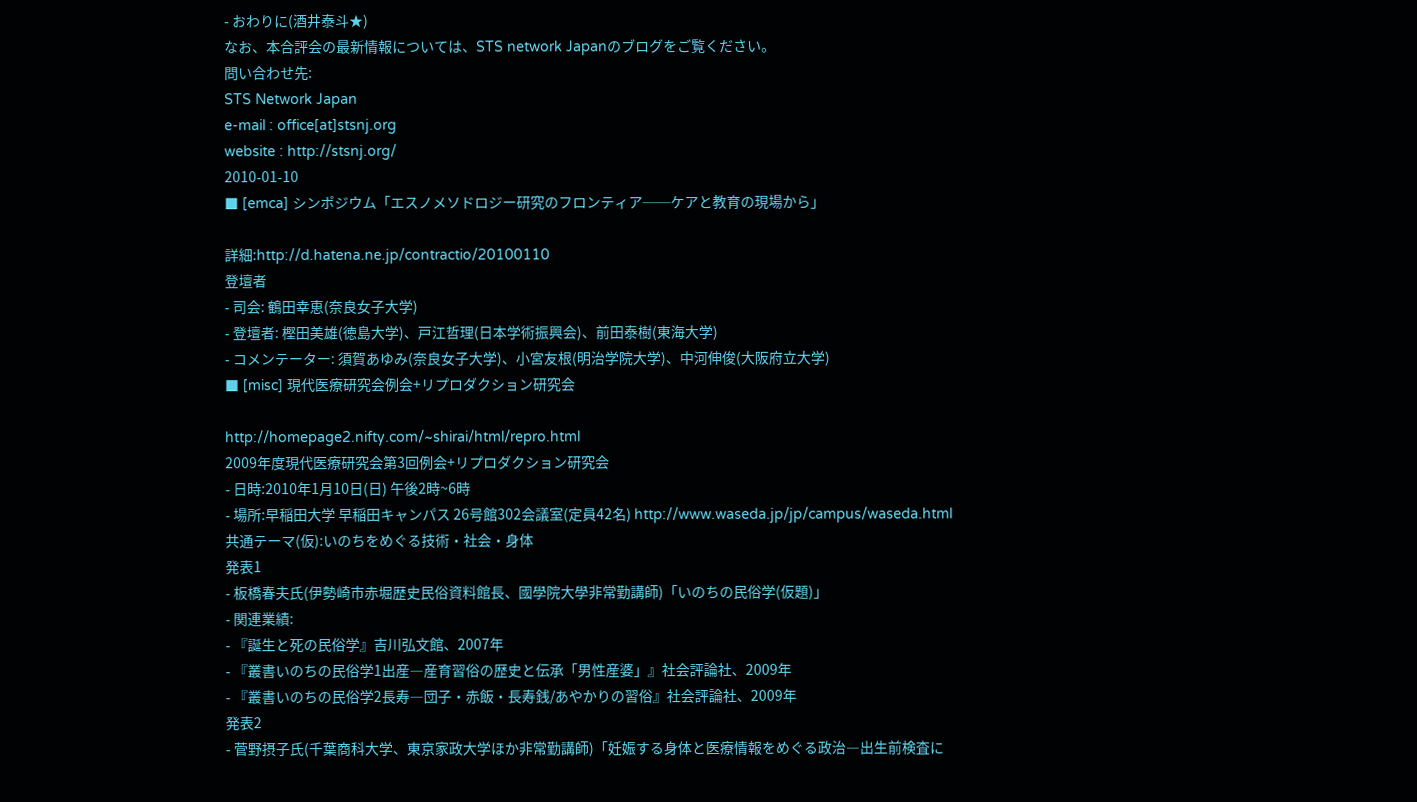- おわりに(酒井泰斗★)
なお、本合評会の最新情報については、STS network Japanのブログをご覧ください。
問い合わせ先:
STS Network Japan
e-mail : office[at]stsnj.org
website : http://stsnj.org/
2010-01-10
■ [emca] シンポジウム「エスノメソドロジー研究のフロンティア──ケアと教育の現場から」

詳細:http://d.hatena.ne.jp/contractio/20100110
登壇者
- 司会: 鶴田幸恵(奈良女子大学)
- 登壇者: 樫田美雄(徳島大学)、戸江哲理(日本学術振興会)、前田泰樹(東海大学)
- コメンテーター: 須賀あゆみ(奈良女子大学)、小宮友根(明治学院大学)、中河伸俊(大阪府立大学)
■ [misc] 現代医療研究会例会+リプロダクション研究会

http://homepage2.nifty.com/~shirai/html/repro.html
2009年度現代医療研究会第3回例会+リプロダクション研究会
- 日時:2010年1月10日(日) 午後2時~6時
- 場所:早稲田大学 早稲田キャンパス 26号館302会議室(定員42名) http://www.waseda.jp/jp/campus/waseda.html
共通テーマ(仮):いのちをめぐる技術・社会・身体
発表1
- 板橋春夫氏(伊勢崎市赤堀歴史民俗資料館長、國學院大學非常勤講師)「いのちの民俗学(仮題)」
- 関連業績:
- 『誕生と死の民俗学』吉川弘文館、2007年
- 『叢書いのちの民俗学1出産―産育習俗の歴史と伝承「男性産婆」』社会評論社、2009年
- 『叢書いのちの民俗学2長寿―団子・赤飯・長寿銭/あやかりの習俗』社会評論社、2009年
発表2
- 菅野摂子氏(千葉商科大学、東京家政大学ほか非常勤講師)「妊娠する身体と医療情報をめぐる政治―出生前検査に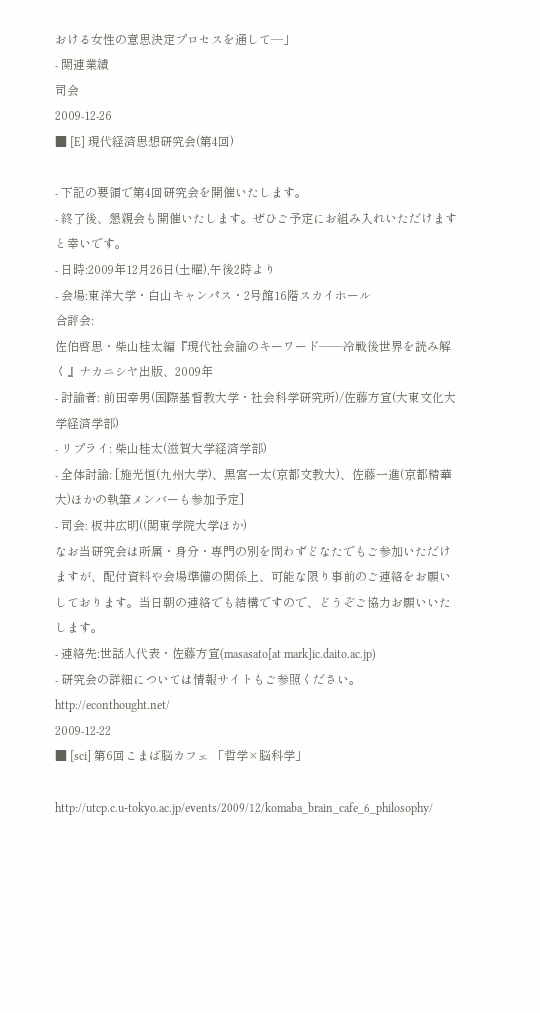おける女性の意思決定プロセスを通して―」
- 関連業績
司会
2009-12-26
■ [E] 現代経済思想研究会(第4回)

- 下記の要領で第4回研究会を開催いたします。
- 終了後、懇親会も開催いたします。ぜひご予定にお組み入れいただけますと幸いです。
- 日時:2009年12月26日(土曜),午後2時より
- 会場:東洋大学・白山キャンパス・2号館16階スカイホール
合評会:
佐伯啓思・柴山桂太編『現代社会論のキーワード――冷戦後世界を読み解く』ナカニシヤ出版、2009年
- 討論者: 前田幸男(国際基督教大学・社会科学研究所)/佐藤方宣(大東文化大学経済学部)
- リプライ: 柴山桂太(滋賀大学経済学部)
- 全体討論: [施光恒(九州大学)、黒宮一太(京都文教大)、佐藤一進(京都精華大)ほかの執筆メンバーも参加予定]
- 司会: 板井広明((関東学院大学ほか)
なお当研究会は所属・身分・専門の別を問わずどなたでもご参加いただけますが、配付資料や会場準備の関係上、可能な限り事前のご連絡をお願いしております。当日朝の連絡でも結構ですので、どうぞご協力お願いいたします。
- 連絡先:世話人代表・佐藤方宣(masasato[at mark]ic.daito.ac.jp)
- 研究会の詳細については情報サイトもご参照ください。 http://econthought.net/
2009-12-22
■ [sci] 第6回こまば脳カフェ 「哲学×脳科学」

http://utcp.c.u-tokyo.ac.jp/events/2009/12/komaba_brain_cafe_6_philosophy/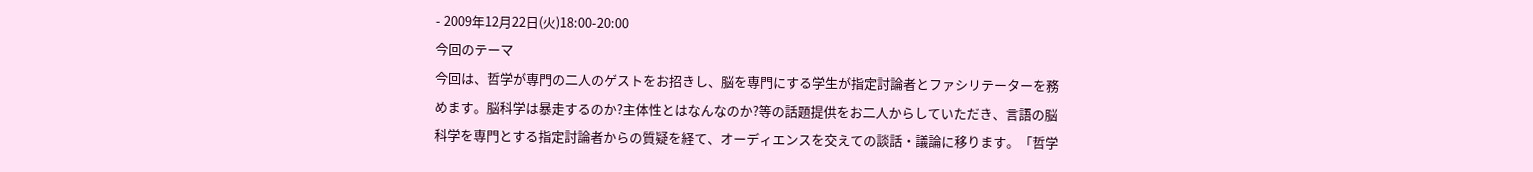- 2009年12月22日(火)18:00-20:00
今回のテーマ
今回は、哲学が専門の二人のゲストをお招きし、脳を専門にする学生が指定討論者とファシリテーターを務めます。脳科学は暴走するのか?主体性とはなんなのか?等の話題提供をお二人からしていただき、言語の脳科学を専門とする指定討論者からの質疑を経て、オーディエンスを交えての談話・議論に移ります。「哲学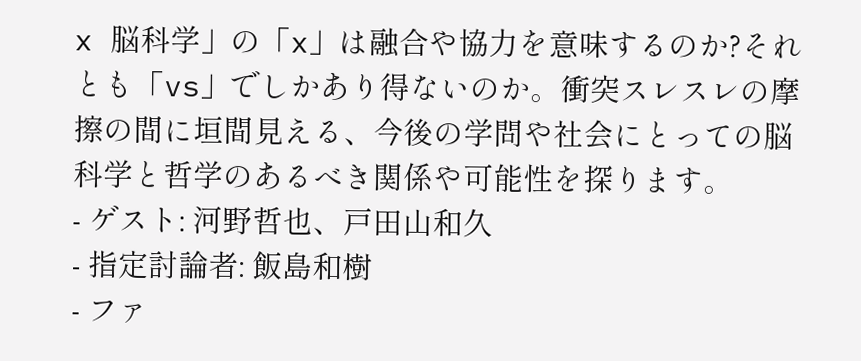x 脳科学」の「x」は融合や協力を意味するのか?それとも「vs」でしかあり得ないのか。衝突スレスレの摩擦の間に垣間見える、今後の学問や社会にとっての脳科学と哲学のあるべき関係や可能性を探ります。
- ゲスト: 河野哲也、戸田山和久
- 指定討論者: 飯島和樹
- ファ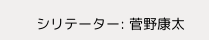シリテーター: 菅野康太